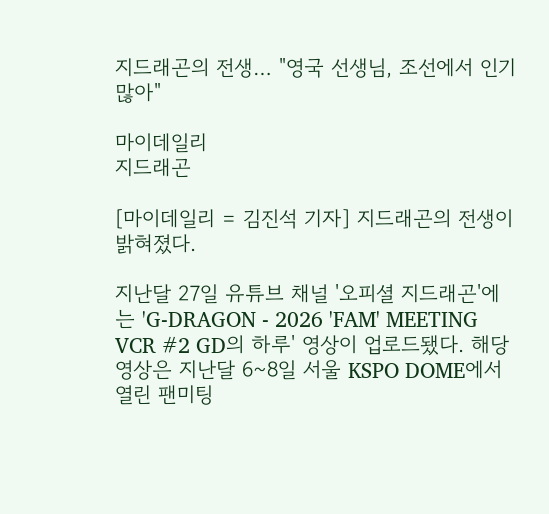지드래곤의 전생… "영국 선생님, 조선에서 인기 많아"

마이데일리
지드래곤

[마이데일리 = 김진석 기자] 지드래곤의 전생이 밝혀졌다.

지난달 27일 유튜브 채널 '오피셜 지드래곤'에는 'G-DRAGON - 2026 'FAM' MEETING VCR #2 GD의 하루' 영상이 업로드됐다. 해당 영상은 지난달 6~8일 서울 KSPO DOME에서 열린 팬미팅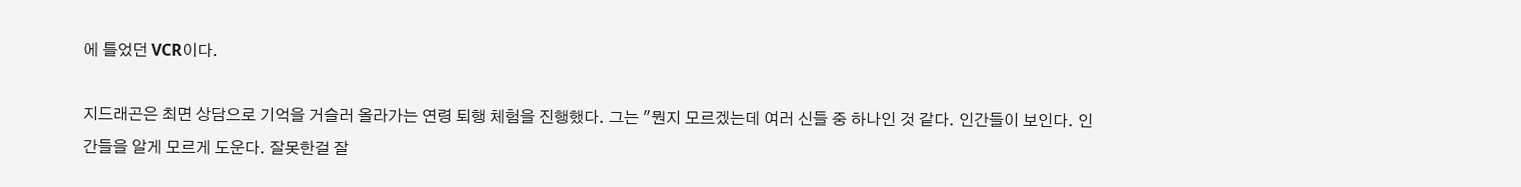에 틀었던 VCR이다.

지드래곤은 최면 상담으로 기억을 거슬러 올라가는 연령 퇴행 체험을 진행했다. 그는 "뭔지 모르겠는데 여러 신들 중 하나인 것 같다. 인간들이 보인다. 인간들을 알게 모르게 도운다. 잘못한걸 잘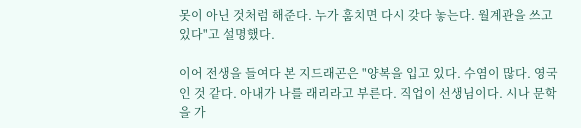못이 아닌 것처럼 해준다. 누가 훔치면 다시 갖다 놓는다. 월계관을 쓰고 있다"고 설명했다.

이어 전생을 들여다 본 지드래곤은 "양복을 입고 있다. 수염이 많다. 영국인 것 같다. 아내가 나를 래리라고 부른다. 직업이 선생님이다. 시나 문학을 가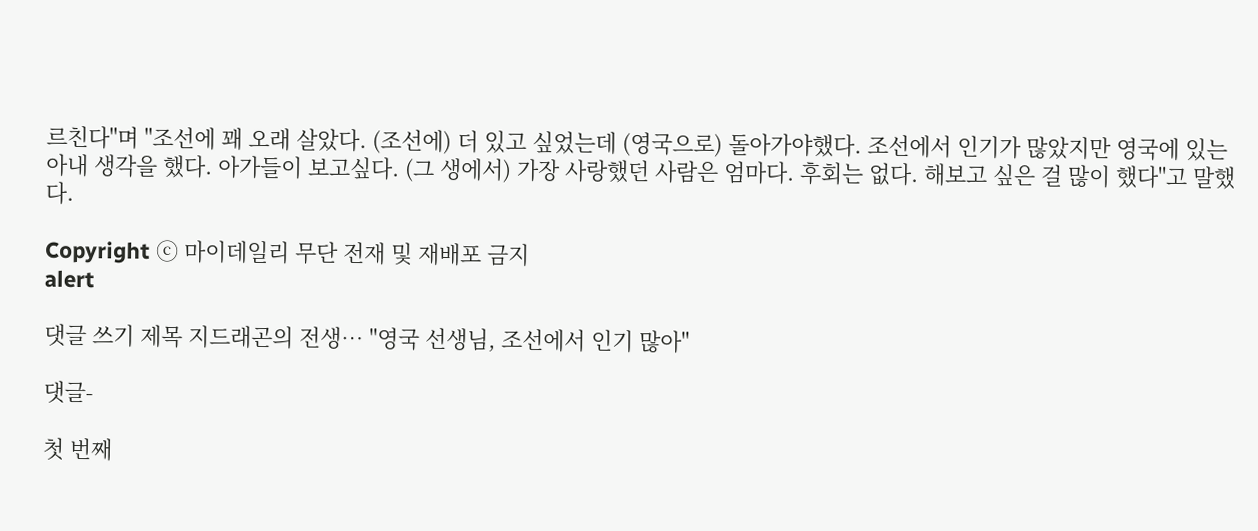르친다"며 "조선에 꽤 오래 살았다. (조선에) 더 있고 싶었는데 (영국으로) 돌아가야했다. 조선에서 인기가 많았지만 영국에 있는 아내 생각을 했다. 아가들이 보고싶다. (그 생에서) 가장 사랑했던 사람은 엄마다. 후회는 없다. 해보고 싶은 걸 많이 했다"고 말했다.

Copyright ⓒ 마이데일리 무단 전재 및 재배포 금지
alert

댓글 쓰기 제목 지드래곤의 전생… "영국 선생님, 조선에서 인기 많아"

댓글-

첫 번째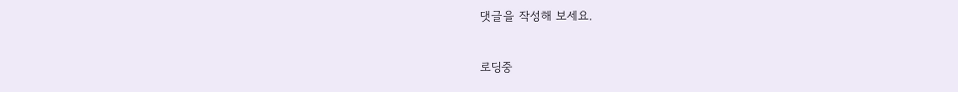댓글을 작성해 보세요.

로딩중